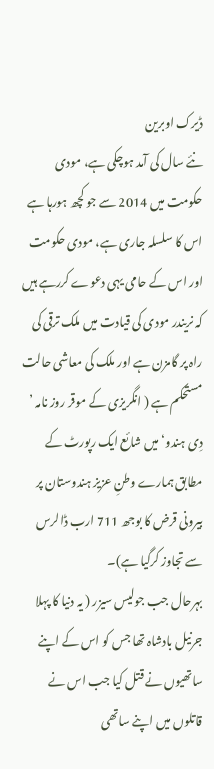ڈیرک اوبرین
نئے سال کی آمد ہوچکی ہے، مودی حکومت میں 2014 سے جو کچھ ہورہا ہے اس کا سلسلہ جاری ہے، مودی حکومت اور اس کے حامی یہی دعوے کررہے ہیں کہ نریندر مودی کی قیادت میں ملک ترقی کی راہ پر گامزن ہے اور ملک کی معاشی حالت مستحکم ہے ( انگریزی کے موقر روز نامہ ’ دِی ہندو‘ میں شائع ایک رپورٹ کے مطابق ہمارے وطنِ عزیز ہندوستان پر بیرونی قرض کا بوجھ 711 ارب ڈالرس سے تجاوز کرگیا ہے)۔
بہرحال جب جولیس سیزر ( یہ دنیا کا پہلا جرنیل بادشاہ تھا جس کو اس کے اپنے ساتھیوں نے قتل کیا جب اس نے قاتلوں میں اپنے ساتھی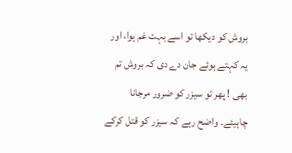بروش کو دیکھا تو اسے بہت غم ہوا، اور یہ کہتے ہوئے جان دے دی کہ بروش تم بھی ! پھر تو سیزر کو ضرور مرجانا چاہیئے۔ واضح رہے کہ سیزر کو قتل کرکے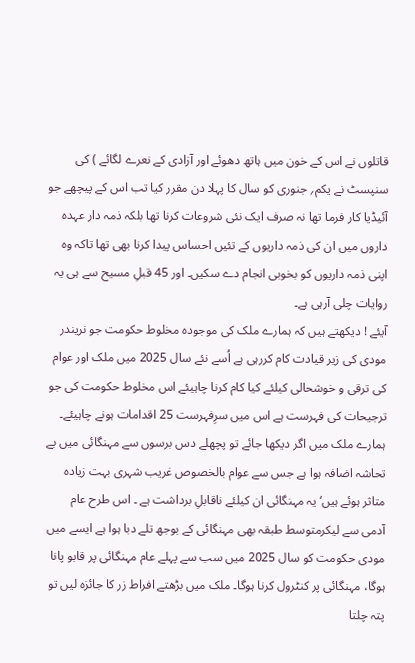قاتلوں نے اس کے خون میں ہاتھ دھوئے اور آزادی کے نعرے لگائے ) کی سنپسٹ نے یکم؍ جنوری کو سال کا پہلا دن مقرر کیا تب اس کے پیچھے جو آئیڈیا کار فرما تھا نہ صرف ایک نئی شروعات کرنا تھا بلکہ ذمہ دار عہدہ داروں میں ان کی ذمہ داریوں کے تئیں احساس پیدا کرنا بھی تھا تاکہ وہ اپنی ذمہ داریوں کو بخوبی انجام دے سکیں۔ اور 45 قبلِ مسیح سے ہی یہ روایات چلی آرہی ہے۔
آیئے ! دیکھتے ہیں کہ ہمارے ملک کی موجودہ مخلوط حکومت جو نریندر مودی کی زیر قیادت کام کررہی ہے اُسے نئے سال 2025 میں ملک اور عوام کی ترقی و خوشحالی کیلئے کیا کام کرنا چاہیئے اس مخلوط حکومت کی جو ترجیحات کی فہرست ہے اس میں سرِفہرست 25 اقدامات ہونے چاہیئے۔
ہمارے ملک میں اگر دیکھا جائے تو پچھلے دس برسوں سے مہنگائی میں بے تحاشہ اضافہ ہوا ہے جس سے عوام بالخصوص غریب شہری بہت زیادہ متاثر ہوئے ہیں‘ یہ مہنگائی ان کیلئے ناقابلِ برداشت ہے ۔ اس طرح عام آدمی سے لیکرمتوسط طبقہ بھی مہنگائی کے بوجھ تلے دبا ہوا ہے ایسے میں مودی حکومت کو سال 2025 میں سب سے پہلے عام مہنگائی پر قابو پانا ہوگا، مہنگائی پر کنٹرول کرنا ہوگا۔ ملک میں بڑھتے افراط زر کا جائزہ لیں تو پتہ چلتا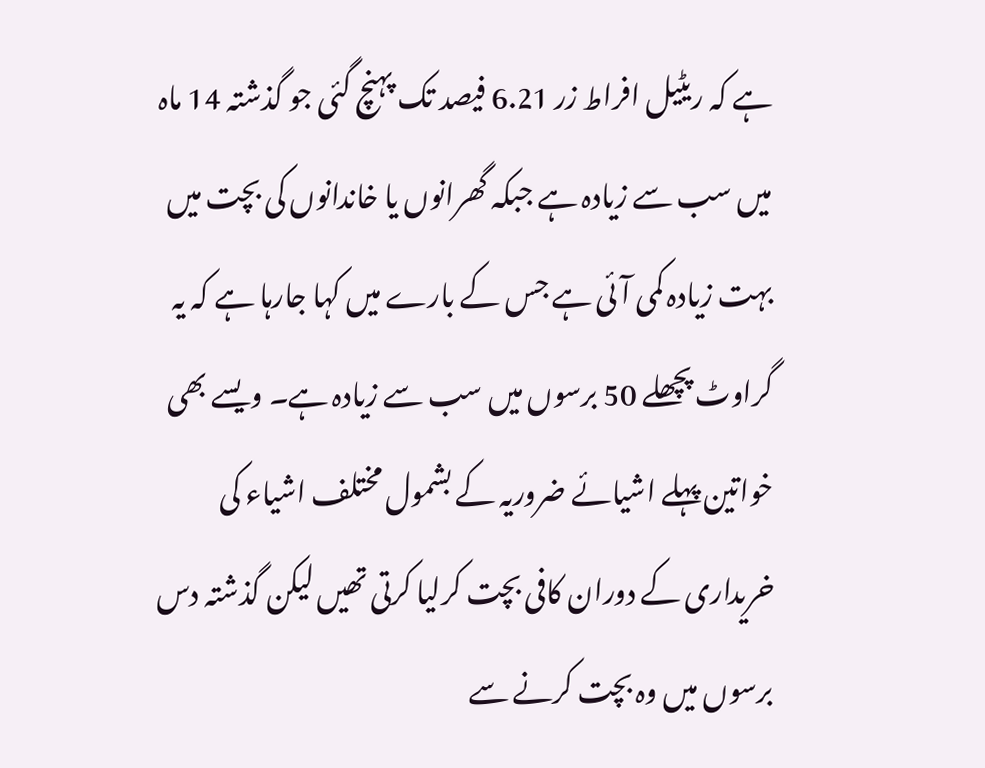ہے کہ ریٹیل افراط زر 6.21 فیصد تک پہنچ گئی جو گذشتہ 14 ماہ میں سب سے زیادہ ہے جبکہ گھرانوں یا خاندانوں کی بچت میں بہت زیادہ کمی آئی ہے جس کے بارے میں کہا جارہا ہے کہ یہ گراوٹ پچھلے 50 برسوں میں سب سے زیادہ ہے۔ ویسے بھی خواتین پہلے اشیائے ضروریہ کے بشمول مختلف اشیاء کی خریداری کے دوران کافی بچت کرلیا کرتی تھیں لیکن گذشتہ دس برسوں میں وہ بچت کرنے سے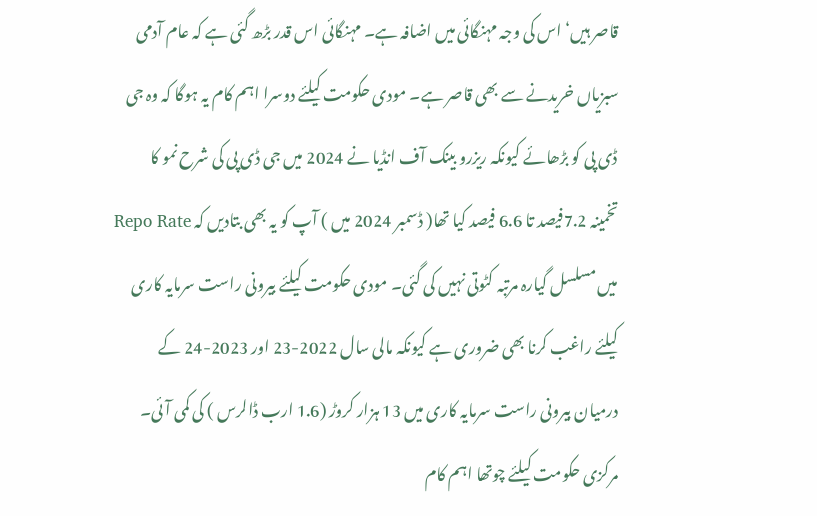قاصر ہیں‘ اس کی وجہ مہنگائی میں اضافہ ہے۔ مہنگائی اس قدر بڑھ گئی ہے کہ عام آدمی سبزیاں خریدنے سے بھی قاصر ہے۔ مودی حکومت کیلئے دوسرا اہم کام یہ ہوگا کہ وہ جی ڈی پی کو بڑھائے کیونکہ ریزرو بینک آف انڈیا نے 2024 میں جی ڈی پی کی شرح نمو کا تخمینہ 7.2فیصد تا 6.6 فیصد کیا تھا( ڈسمبر 2024 میں ) آپ کو یہ بھی بتادیں کہ Repo Rate میں مسلسل گیارہ مرتبہ کٹوتی نہیں کی گئی۔ مودی حکومت کیلئے بیرونی راست سرمایہ کاری کیلئے راغب کرنا بھی ضروری ہے کیونکہ مالی سال 2022-23 اور 2023-24 کے درمیان بیرونی راست سرمایہ کاری میں 13 ہزار کروڑ (1.6 ارب ڈالرس ) کی کمی آئی۔ مرکزی حکومت کیلئے چوتھا اہم کام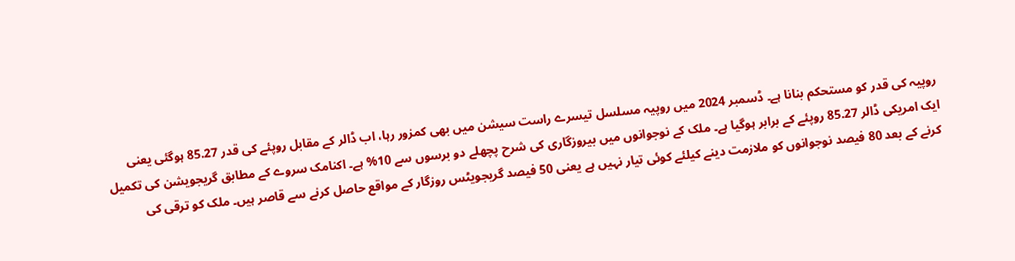روپیہ کی قدر کو مستحکم بنانا ہے۔ ڈسمبر 2024 میں روپیہ مسلسل تیسرے راست سیشن میں بھی کمزور رہا، اب ڈالر کے مقابل روپئے کی قدر 85.27 ہوگئی یعنی ایک امریکی ڈالر 85.27 روپئے کے برابر ہوگیا ہے۔ ملک کے نوجوانوں میں بیروزگاری کی شرح پچھلے دو برسوں سے 10% ہے۔ اکنامک سروے کے مطابق گریجویشن کی تکمیل کرنے کے بعد 80 فیصد نوجوانوں کو ملازمت دینے کیلئے کوئی تیار نہیں ہے یعنی 50 فیصد گریجویٹس روزگار کے مواقع حاصل کرنے سے قاصر ہیں۔ ملک کو ترقی کی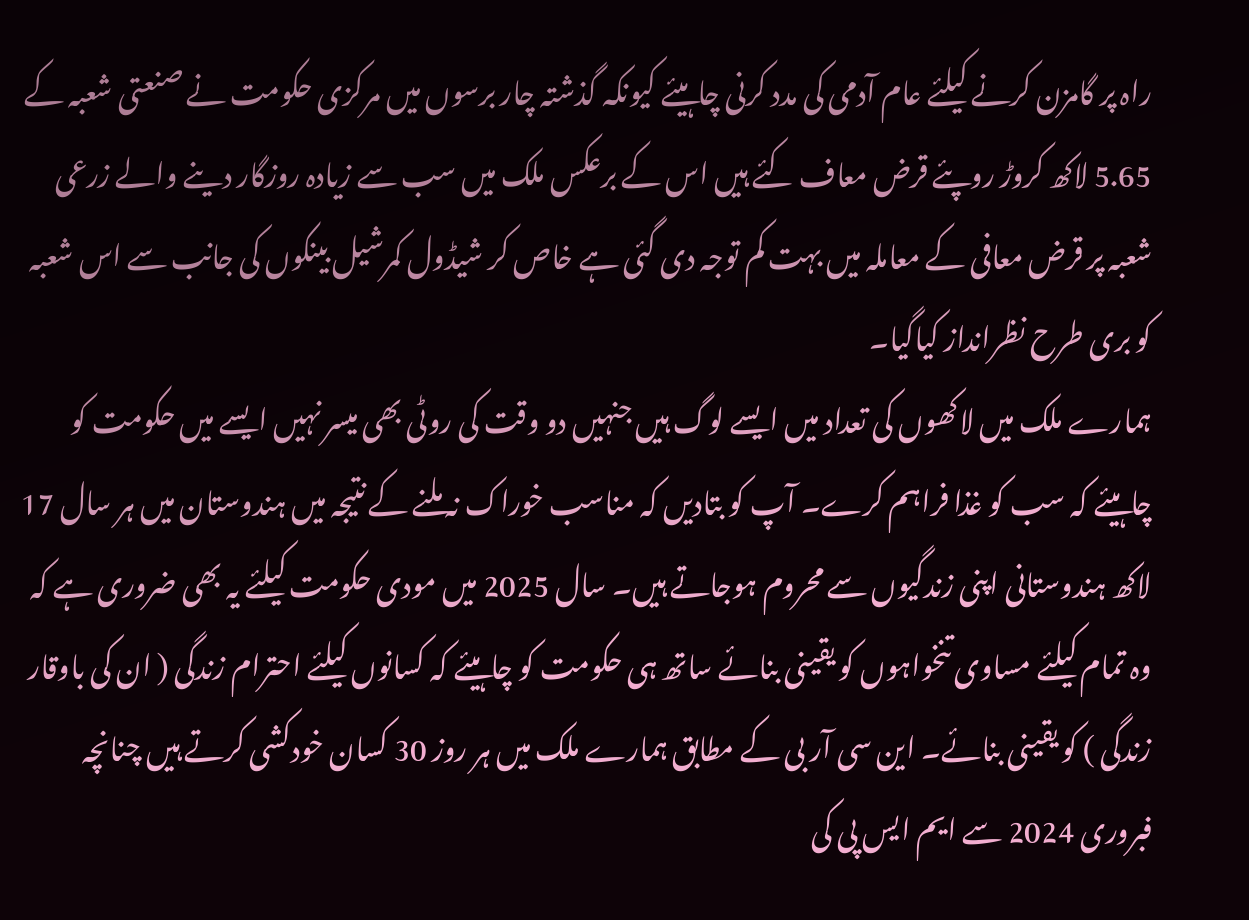راہ پر گامزن کرنے کیلئے عام آدمی کی مدد کرنی چاہیئے کیونکہ گذشتہ چار برسوں میں مرکزی حکومت نے صنعتی شعبہ کے 5.65 لاکھ کروڑ روپئے قرض معاف کئے ہیں اس کے برعکس ملک میں سب سے زیادہ روزگار دینے والے زرعی شعبہ پر قرض معافی کے معاملہ میں بہت کم توجہ دی گئی ہے خاص کر شیڈول کمرشیل بینکوں کی جانب سے اس شعبہ کو بری طرح نظرانداز کیاگیا۔
ہمارے ملک میں لاکھوں کی تعداد میں ایسے لوگ ہیں جنہیں دو وقت کی روٹی بھی میسر نہیں ایسے میں حکومت کو چاہیئے کہ سب کو غذا فراہم کرے۔ آپ کو بتادیں کہ مناسب خوراک نہ ملنے کے نتیجہ میں ہندوستان میں ہر سال 17 لاکھ ہندوستانی اپنی زندگیوں سے محروم ہوجاتے ہیں۔ سال 2025 میں مودی حکومت کیلئے یہ بھی ضروری ہے کہ وہ تمام کیلئے مساوی تنخواہوں کو یقینی بنائے ساتھ ہی حکومت کو چاہیئے کہ کسانوں کیلئے احترام زندگی ( ان کی باوقار زندگی ) کو یقینی بنائے۔ این سی آر بی کے مطابق ہمارے ملک میں ہر روز 30 کسان خودکشی کرتے ہیں چنانچہ فبروری 2024 سے ایم ایس پی کی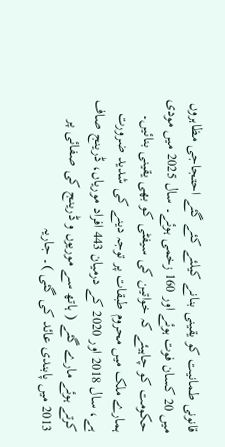قانونی طمانیت کو یقینی بنانے کیلئے کئے گئے احتجاجی مظاہروں میں 20 کسان فوت ہوئے اور 160 زخمی ہوئے۔ سال 2025 میں مودی حکومت کو چاہیئے کہ خواتین کی سیفٹی کو بھی یقینی بنائیں۔ ہمارے ملک میں محروم طبقات پر توجہ دینے کی شدید ضرورت ہے، سال 2018 اور 2020 کے درمیان 443 افراد موریاں، ڈرینج صاف کرتے ہوئے مارے گئے ( ہاتھ سے موریوں و ڈرینج کی صفائی پر 2013 میں پابندی عائد کی گئی )۔ جاریہ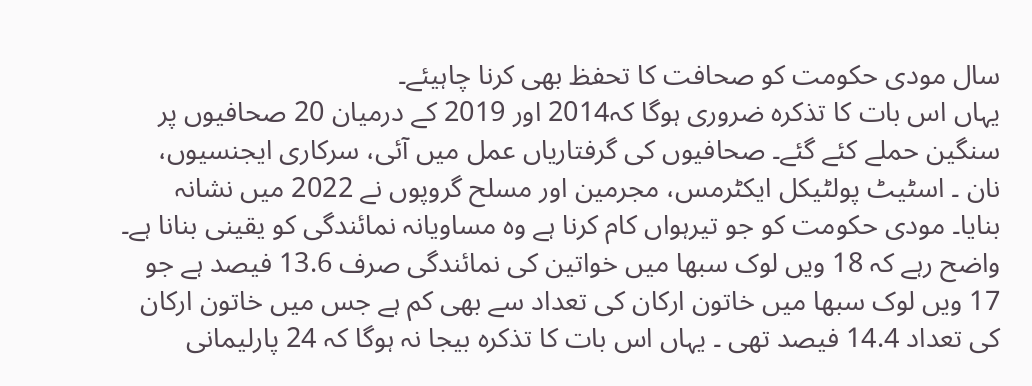سال مودی حکومت کو صحافت کا تحفظ بھی کرنا چاہیئے۔
یہاں اس بات کا تذکرہ ضروری ہوگا کہ2014 اور 2019 کے درمیان 20 صحافیوں پر سنگین حملے کئے گئے۔ صحافیوں کی گرفتاریاں عمل میں آئی، سرکاری ایجنسیوں، نان ۔ اسٹیٹ پولٹیکل ایکٹرمس، مجرمین اور مسلح گروپوں نے 2022 میں نشانہ بنایا۔ مودی حکومت کو جو تیرہواں کام کرنا ہے وہ مساویانہ نمائندگی کو یقینی بنانا ہے۔ واضح رہے کہ 18 ویں لوک سبھا میں خواتین کی نمائندگی صرف 13.6 فیصد ہے جو 17 ویں لوک سبھا میں خاتون ارکان کی تعداد سے بھی کم ہے جس میں خاتون ارکان کی تعداد 14.4 فیصد تھی ۔ یہاں اس بات کا تذکرہ بیجا نہ ہوگا کہ 24 پارلیمانی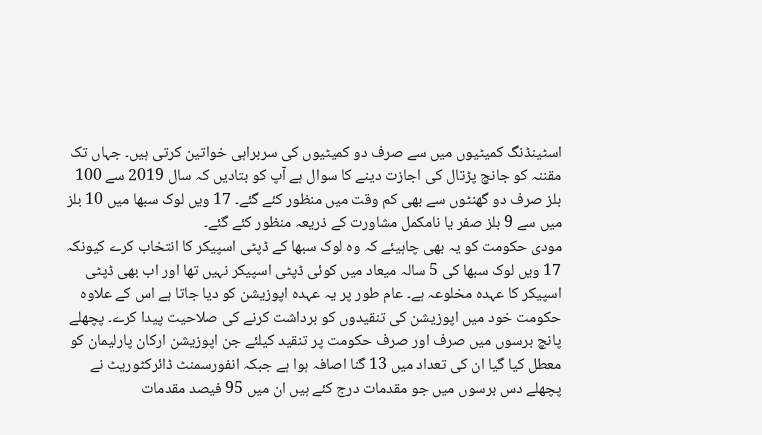اسٹینڈنگ کمیٹیوں میں سے صرف دو کمیٹیوں کی سربراہی خواتین کرتی ہیں۔ جہاں تک مقننہ کو جانچ پڑتال کی اجازت دینے کا سوال ہے آپ کو بتادیں کہ سال 2019 سے 100 بلز صرف دو گھنٹوں سے بھی کم وقت میں منظور کئے گئے۔ 17 ویں لوک سبھا میں 10 بلز میں سے 9 بلز صفر یا نامکمل مشاورت کے ذریعہ منظور کئے گئے۔
مودی حکومت کو یہ بھی چاہیئے کہ وہ لوک سبھا کے ڈپٹی اسپیکر کا انتخاب کرے کیونکہ 17 ویں لوک سبھا کی 5 سالہ میعاد میں کوئی ڈپٹی اسپیکر نہیں تھا اور اب بھی ڈپٹی اسپیکر کا عہدہ مخلوعہ ہے۔ عام طور پر یہ عہدہ اپوزیشن کو دیا جاتا ہے اس کے علاوہ حکومت خود میں اپوزیشن کی تنقیدوں کو برداشت کرنے کی صلاحیت پیدا کرے۔ پچھلے پانچ برسوں میں صرف اور صرف حکومت پر تنقید کیلئے جن اپوزیشن ارکان پارلیمان کو معطل کیا گیا ان کی تعداد میں 13 گنا اصافہ ہوا ہے جبکہ انفورسمنٹ ڈائرکٹوریٹ نے پچھلے دس برسوں میں جو مقدمات درج کئے ہیں ان میں 95 فیصد مقدمات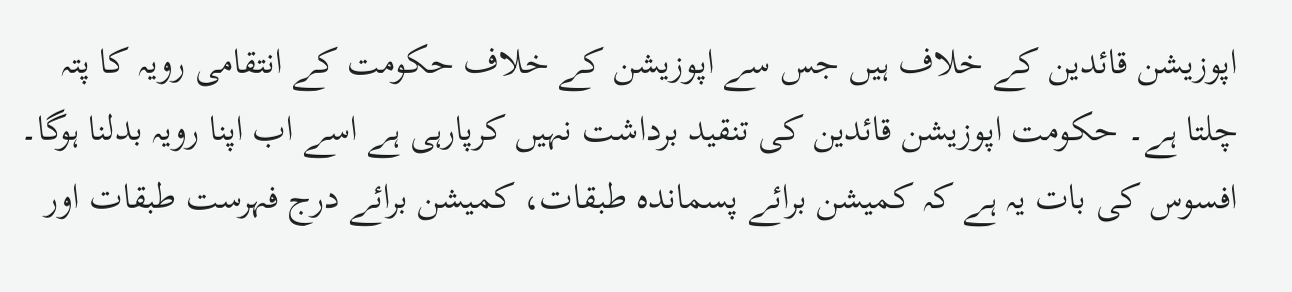اپوزیشن قائدین کے خلاف ہیں جس سے اپوزیشن کے خلاف حکومت کے انتقامی رویہ کا پتہ چلتا ہے۔ حکومت اپوزیشن قائدین کی تنقید برداشت نہیں کرپارہی ہے اسے اب اپنا رویہ بدلنا ہوگا۔ افسوس کی بات یہ ہے کہ کمیشن برائے پسماندہ طبقات، کمیشن برائے درج فہرست طبقات اور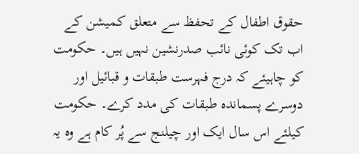حقوق اطفال کے تحفظ سے متعلق کمیشن کے اب تک کوئی نائب صدرنشین نہیں ہیں۔ حکومت کو چاہیئے کہ درج فہرست طبقات و قبائیل اور دوسرے پسماندہ طبقات کی مدد کرے۔ حکومت کیلئے اس سال ایک اور چیلنج سے پُر کام ہے وہ یہ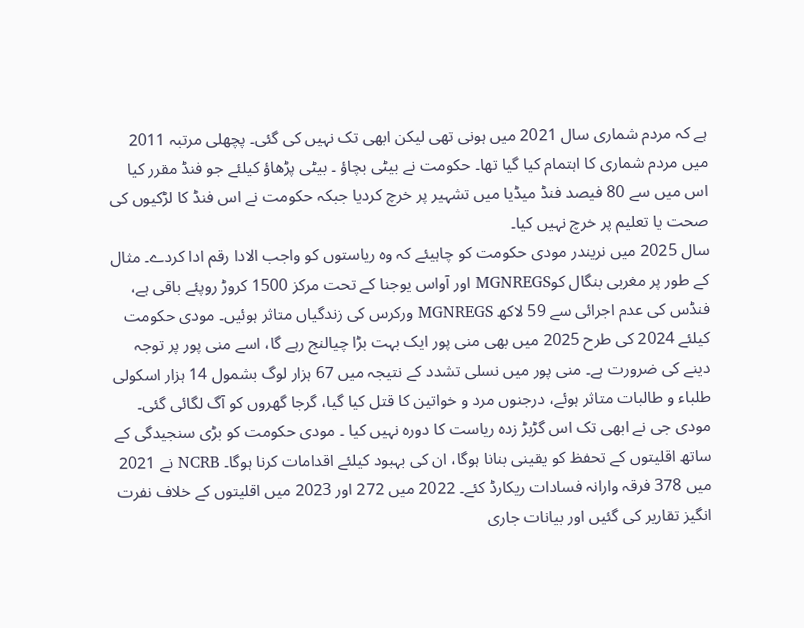ہے کہ مردم شماری سال 2021 میں ہونی تھی لیکن ابھی تک نہیں کی گئی۔ پچھلی مرتبہ 2011 میں مردم شماری کا اہتمام کیا گیا تھا۔ حکومت نے بیٹی بچاؤ ۔ بیٹی پڑھاؤ کیلئے جو فنڈ مقرر کیا اس میں سے 80 فیصد فنڈ میڈیا میں تشہیر پر خرچ کردیا جبکہ حکومت نے اس فنڈ کا لڑکیوں کی صحت یا تعلیم پر خرچ نہیں کیا۔
سال 2025 میں نریندر مودی حکومت کو چاہیئے کہ وہ ریاستوں کو واجب الادا رقم ادا کردے۔ مثال کے طور پر مغربی بنگال کوMGNREGS اور آواس یوجنا کے تحت مرکز 1500 کروڑ روپئے باقی ہے، فنڈس کی عدم اجرائی سے 59 لاکھ MGNREGS ورکرس کی زندگیاں متاثر ہوئیں۔ مودی حکومت کیلئے 2024 کی طرح 2025 میں بھی منی پور ایک بہت بڑا چیالنج رہے گا، اسے منی پور پر توجہ دینے کی ضرورت ہے۔ منی پور میں نسلی تشدد کے نتیجہ میں 67 ہزار لوگ بشمول 14 ہزار اسکولی طلباء و طالبات متاثر ہوئے، درجنوں مرد و خواتین کا قتل کیا گیا، گرجا گھروں کو آگ لگائی گئی۔ مودی جی نے ابھی تک اس گڑبڑ زدہ ریاست کا دورہ نہیں کیا ۔ مودی حکومت کو بڑی سنجیدگی کے ساتھ اقلیتوں کے تحفظ کو یقینی بنانا ہوگا، ان کی بہبود کیلئے اقدامات کرنا ہوگا۔ NCRB نے 2021 میں 378 فرقہ وارانہ فسادات ریکارڈ کئے۔ 2022 میں 272 اور 2023 میں اقلیتوں کے خلاف نفرت انگیز تقاریر کی گئیں اور بیانات جاری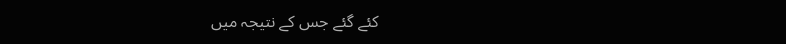کئے گئے جس کے نتیجہ میں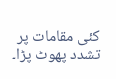کئی مقامات پر تشدد پھوٹ پڑا۔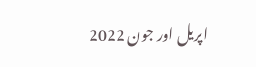اپریل اور جون 2022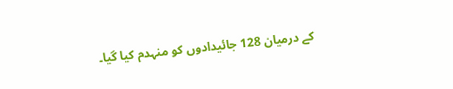کے درمیان 128 جائیدادوں کو منہدم کیا گیا۔